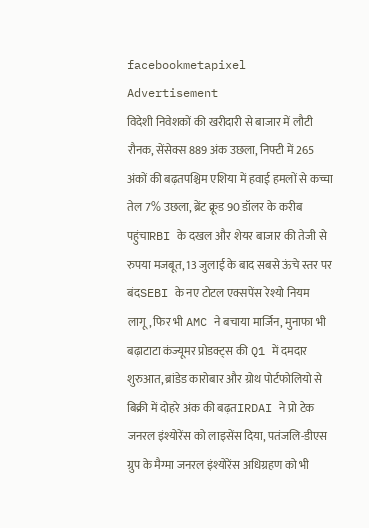facebookmetapixel
Advertisement
विदेशी निवेशकों की खरीदारी से बाजार में लौटी रौनक, सेंसेक्स 889 अंक उछला, निफ्टी में 265 अंकों की बढ़तपश्चिम एशिया में हवाई हमलों से कच्चा तेल 7% उछला, ब्रेंट क्रूड 90 डॉलर के करीब पहुंचाRBI के दखल और शेयर बाजार की तेजी से रुपया मजबूत, 13 जुलाई के बाद सबसे ऊंचे स्तर पर बंदSEBI के नए टोटल एक्सपेंस रेश्यो नियम लागू, फिर भी AMC ने बचाया मार्जिन, मुनाफा भी बढ़ाटाटा कंज्यूमर प्रोडक्ट्स की Q1 में दमदार शुरुआत, ब्रांडेड कारोबार और ग्रोथ पोर्टफोलियो से बिक्री में दोहरे अंक की बढ़तIRDAI ने प्रो टेक जनरल इंश्योरेंस को लाइसेंस दिया, पतंजलि-डीएस ग्रुप के मैग्मा जनरल इंश्योरेंस अधिग्रहण को भी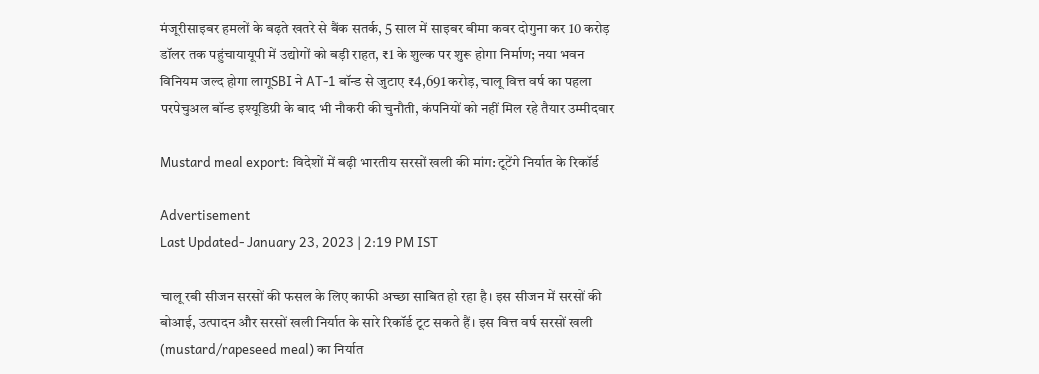मंजूरीसाइबर हमलों के बढ़ते खतरे से बैंक सतर्क, 5 साल में साइबर बीमा कवर दोगुना कर 10 करोड़ डॉलर तक पहुंचायायूपी में उद्योगों को बड़ी राहत, ₹1 के शुल्क पर शुरू होगा निर्माण; नया भवन विनियम जल्द होगा लागूSBI ने AT-1 बॉन्ड से जुटाए ₹4,691 करोड़, चालू वित्त वर्ष का पहला परपेचुअल बॉन्ड इश्यूडिग्री के बाद भी नौकरी की चुनौती, कंपनियों को नहीं मिल रहे तैयार उम्मीदवार

Mustard meal export: विदेशों में बढ़ी भारतीय सरसों खली की मांग: टूटेंगे निर्यात के रिकॉर्ड

Advertisement
Last Updated- January 23, 2023 | 2:19 PM IST

चालू रबी सीजन सरसों की फसल के लिए काफी अच्छा साबित हो रहा है। इस सीजन में सरसों की बोआई, उत्पादन और सरसों खली निर्यात के सारे रिकॉर्ड टूट सकते हैं। इस वित्त वर्ष सरसों खली (mustard/rapeseed meal) का निर्यात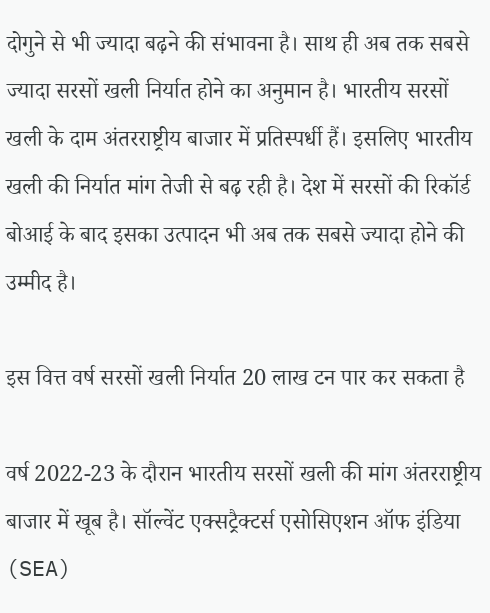दोगुने से भी ज्यादा बढ़ने की संभावना है। साथ ही अब तक सबसे ज्यादा सरसों खली निर्यात होने का अनुमान है। भारतीय सरसों खली के दाम अंतरराष्ट्रीय बाजार में प्रतिस्पर्धी हैं। इसलिए भारतीय खली की निर्यात मांग तेजी से बढ़ रही है। देश में सरसों की रिकॉर्ड बोआई के बाद इसका उत्पादन भी अब तक सबसे ज्यादा होने की उम्मीद है।

इस वित्त वर्ष सरसों खली निर्यात 20 लाख टन पार कर सकता है

वर्ष 2022-23 के दौरान भारतीय सरसों खली की मांग अंतरराष्ट्रीय बाजार में खूब है। सॉल्वेंट एक्सट्रैक्टर्स एसोसिएशन ऑफ इंडिया (SEA)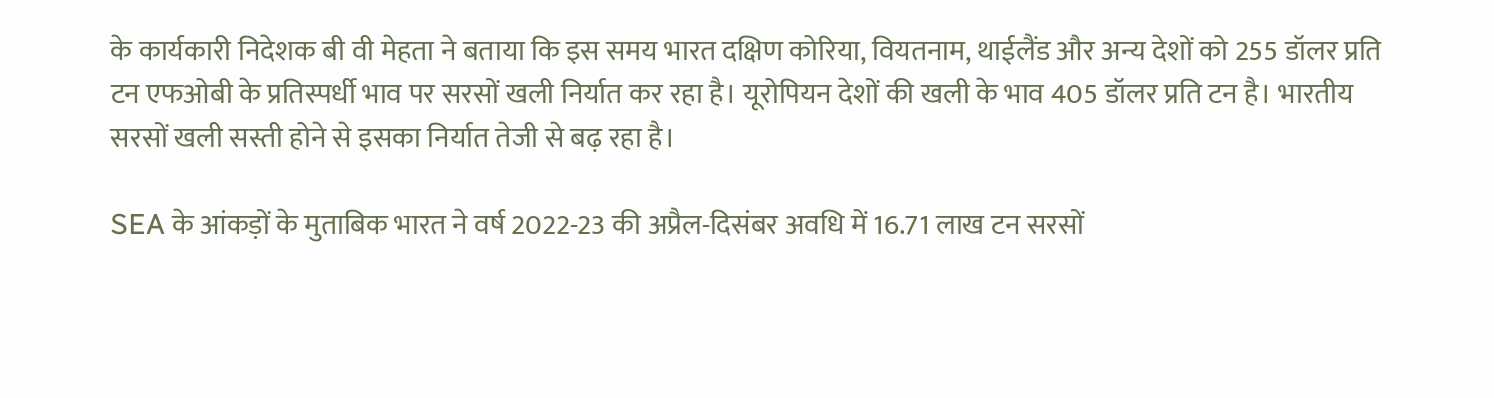के कार्यकारी निदेशक बी वी मेहता ने बताया कि इस समय भारत दक्षिण कोरिया, वियतनाम, थाईलैंड और अन्य देशों को 255 डॉलर प्रति टन एफओबी के प्रतिस्पर्धी भाव पर सरसों खली निर्यात कर रहा है। यूरोपियन देशों की खली के भाव 405 डॉलर प्रति टन है। भारतीय सरसों खली सस्ती होने से इसका निर्यात तेजी से बढ़ रहा है।

SEA के आंकड़ों के मुताबिक भारत ने वर्ष 2022-23 की अप्रैल-दिसंबर अवधि में 16.71 लाख टन सरसों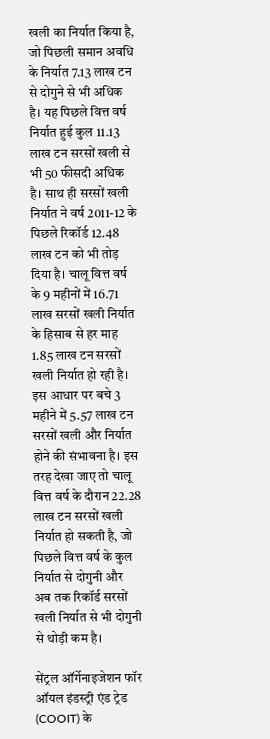खली का निर्यात किया है, जो पिछली समान अवधि के निर्यात 7.13 लाख टन से दोगुने से भी अधिक है। यह पिछले वित्त वर्ष निर्यात हुई कुल 11.13 लाख टन सरसों खली से भी 50 फीसदी अधिक है। साथ ही सरसों खली निर्यात ने वर्ष 2011-12 के पिछले रिकॉर्ड 12.48 लाख टन को भी तोड़ दिया है। चालू वित्त वर्ष के 9 महीनों में 16.71 लाख सरसों खली निर्यात के हिसाब से हर माह 1.85 लाख टन सरसों खली निर्यात हो रही है। इस आधार पर बचे 3 महीने में 5.57 लाख टन सरसों खली और निर्यात होने की संभावना है। इस तरह देखा जाए तो चालू वित्त वर्ष के दौरान 22.28 लाख टन सरसों खली निर्यात हो सकती है, जो पिछले वित्त वर्ष के कुल निर्यात से दोगुनी और अब तक रिकॉर्ड सरसों खली निर्यात से भी दोगुनी से थोड़ी कम है।

सेंट्रल ऑर्गेनाइजेशन फॉर ऑयल इंडस्ट्री एंड ट्रेड (COOIT) के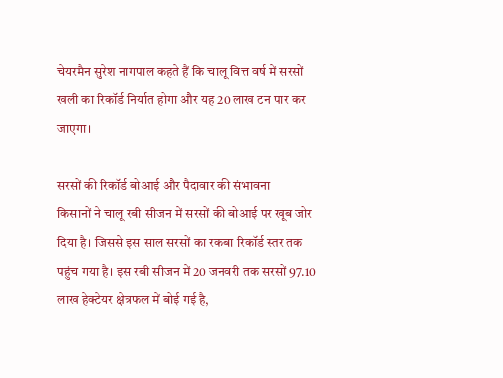चेयरमैन सुरेश नागपाल कहते हैं कि चालू वित्त वर्ष में सरसों खली का रिकॉर्ड निर्यात होगा और यह 20 लाख टन पार कर जाएगा।

सरसों की रिकॉर्ड बोआई और पैदावार की संभावना
किसानों ने चालू रबी सीजन में सरसों की बोआई पर खूब जोर दिया है। जिससे इस साल सरसों का रकबा रिकॉर्ड स्तर तक पहुंच गया है। इस रबी सीजन में 20 जनवरी तक सरसों 97.10 लाख हेक्टेयर क्षेत्रफल में बोई गई है,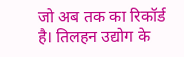जो अब तक का रिकॉर्ड है। तिलहन उद्योग के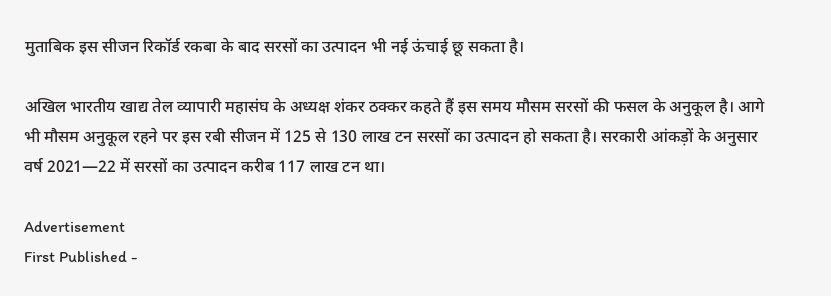मुताबिक इस सीजन रिकॉर्ड रकबा के बाद सरसों का उत्पादन भी नई ऊंचाई छू सकता है।

अखिल भारतीय खाद्य तेल व्यापारी महासंघ के अध्यक्ष शंकर ठक्कर कहते हैं इस समय मौसम सरसों की फसल के अनुकूल है। आगे भी मौसम अनुकूल रहने पर इस रबी सीजन में 125 से 130 लाख टन सरसों का उत्पादन हो सकता है। सरकारी आंकड़ों के अनुसार वर्ष 2021—22 में सरसों का उत्पादन करीब 117 लाख टन था।

Advertisement
First Published -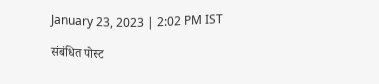January 23, 2023 | 2:02 PM IST

संबंधित पोस्ट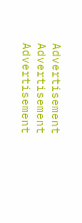Advertisement
Advertisement
Advertisement